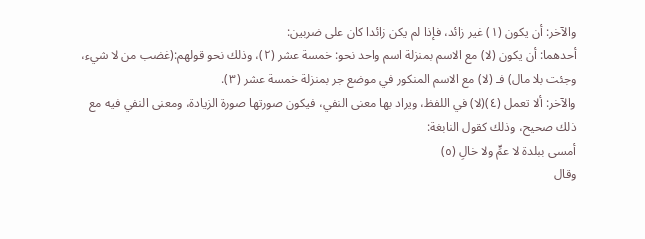والآخر: أن يكون (١) غير زائد، فإذا لم يكن زائدا كان على ضربين:
أحدهما: أن يكون (لا) مع الاسم بمنزلة اسم واحد نحو: خمسة عشر (٢)، وذلك نحو قولهم:(غضب من لا شيء، وجئت بلا مال) فـ (لا) مع الاسم المنكور في موضع جر بمنزلة خمسة عشر (٣).
والآخر: ألا تعمل (٤)(لا) في اللفظ، ويراد بها معنى النفي، فيكون صورتها صورة الزيادة، ومعنى النفي فيه مع ذلك صحيح، وذلك كقول النابغة:
أمسى ببلدة لا عمٍّ ولا خالِ (٥)
وقال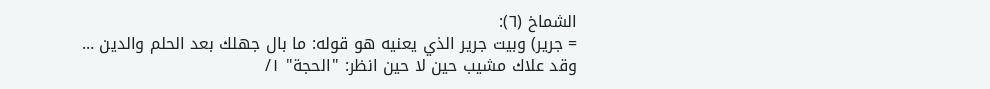الشماخ (٦):
= جرير) وبيت جرير الذي يعنيه هو قوله: ما بال جهلك بعد الحلم والدين ... وقد علاك مشيب حين لا حين انظر: "الحجة" ١/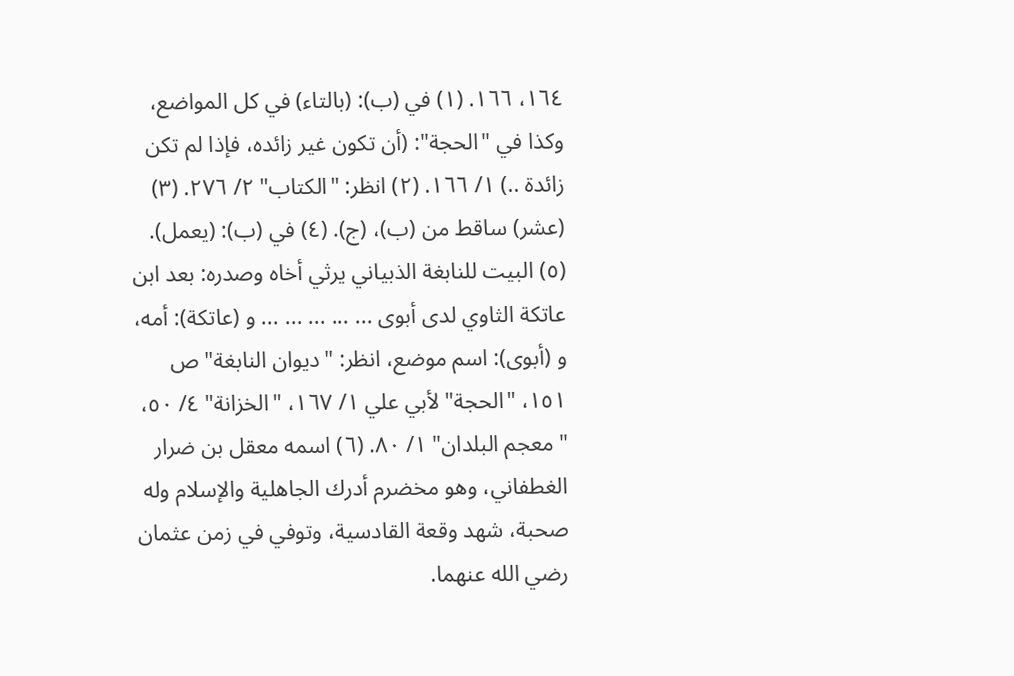١٦٤، ١٦٦. (١) في (ب): (بالتاء) في كل المواضع، وكذا في "الحجة": (أن تكون غير زائده، فإذا لم تكن زائدة ..) ١/ ١٦٦. (٢) انظر: "الكتاب" ٢/ ٢٧٦. (٣) (عشر) ساقط من (ب)، (ج). (٤) في (ب): (يعمل). (٥) البيت للنابغة الذبياني يرثي أخاه وصدره: بعد ابن عاتكة الثاوي لدى أبوى ... ... ... ... ... و (عاتكة): أمه، و (أبوى): اسم موضع، انظر: "ديوان النابغة" ص ١٥١، "الحجة" لأبي علي ١/ ١٦٧، "الخزانة" ٤/ ٥٠، "معجم البلدان" ١/ ٨٠. (٦) اسمه معقل بن ضرار الغطفاني، وهو مخضرم أدرك الجاهلية والإسلام وله صحبة، شهد وقعة القادسية، وتوفي في زمن عثمان رضي الله عنهما.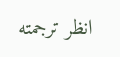انظر ترجمته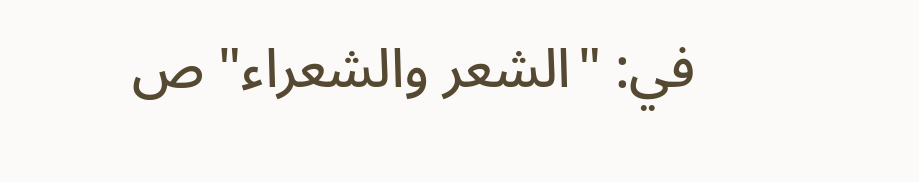في: "الشعر والشعراء" ص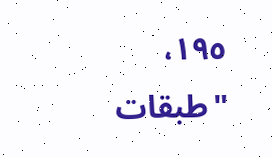١٩٥، "طبقات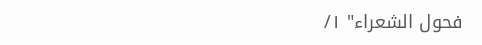فحول الشعراء" ١/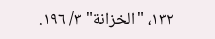١٣٢، "الخزانة" ٣/ ١٩٦.